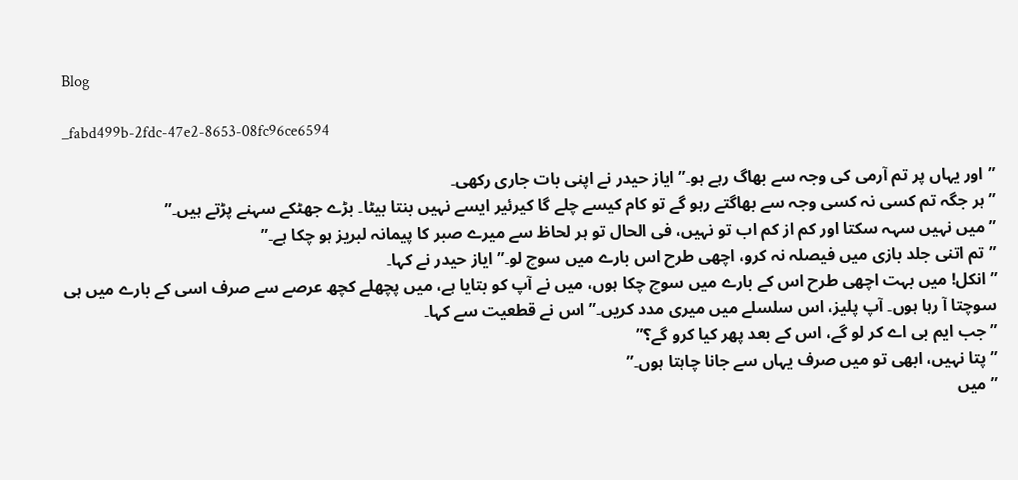Blog

_fabd499b-2fdc-47e2-8653-08fc96ce6594

”اور یہاں پر تم آرمی کی وجہ سے بھاگ رہے ہو۔” ایاز حیدر نے اپنی بات جاری رکھی۔
”ہر جگہ تم کسی نہ کسی وجہ سے بھاگتے رہو گے تو کام کیسے چلے گا کیرئیر ایسے نہیں بنتا بیٹا۔ بڑے جھٹکے سہنے پڑتے ہیں۔”
”میں نہیں سہہ سکتا اور کم از کم اب تو نہیں، فی الحال تو ہر لحاظ سے میرے صبر کا پیمانہ لبریز ہو چکا ہے۔”
”تم اتنی جلد بازی میں فیصلہ نہ کرو، اچھی طرح اس بارے میں سوچ لو۔” ایاز حیدر نے کہا۔
”انکل! میں بہت اچھی طرح اس کے بارے میں سوچ چکا ہوں، میں نے آپ کو بتایا ہے، میں پچھلے کچھ عرصے سے صرف اسی کے بارے میں ہی سوچتا آ رہا ہوں۔ آپ پلیز، اس سلسلے میں میری مدد کریں۔” اس نے قطعیت سے کہا۔
”جب ایم بی اے کر لو گے، اس کے بعد پھر کیا کرو گے؟”
”پتا نہیں، ابھی تو میں صرف یہاں سے جانا چاہتا ہوں۔”
”میں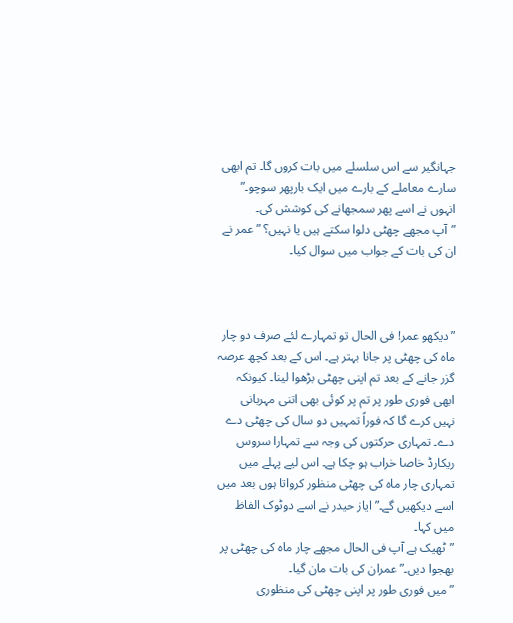جہانگیر سے اس سلسلے میں بات کروں گا۔ تم ابھی سارے معاملے کے بارے میں ایک بارپھر سوچو۔” انہوں نے اسے پھر سمجھانے کی کوشش کی۔
”آپ مجھے چھٹی دلوا سکتے ہیں یا نہیں؟ ” عمر نے ان کی بات کے جواب میں سوال کیا۔



”دیکھو عمر! فی الحال تو تمہارے لئے صرف دو چار ماہ کی چھٹی پر جانا بہتر ہے۔ اس کے بعد کچھ عرصہ گزر جانے کے بعد تم اپنی چھٹی بڑھوا لینا۔ کیونکہ ابھی فوری طور پر تم پر کوئی بھی اتنی مہربانی نہیں کرے گا کہ فوراً تمہیں دو سال کی چھٹی دے دے۔ تمہاری حرکتوں کی وجہ سے تمہارا سروس ریکارڈ خاصا خراب ہو چکا ہے۔ اس لیے پہلے میں تمہاری چار ماہ کی چھٹی منظور کرواتا ہوں بعد میں اسے دیکھیں گے۔” ایاز حیدر نے اسے دوٹوک الفاظ میں کہا۔
”ٹھیک ہے آپ فی الحال مجھے چار ماہ کی چھٹی پر بھجوا دیں۔” عمران کی بات مان گیا۔
”میں فوری طور پر اپنی چھٹی کی منظوری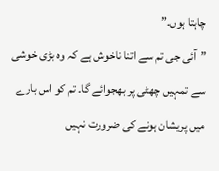چاہتا ہوں۔”
”آئی جی تم سے اتنا ناخوش ہے کہ وہ بڑی خوشی سے تمہیں چھٹی پر بھجوائے گا۔ تم کو اس بارے میں پریشان ہونے کی ضرورت نہیں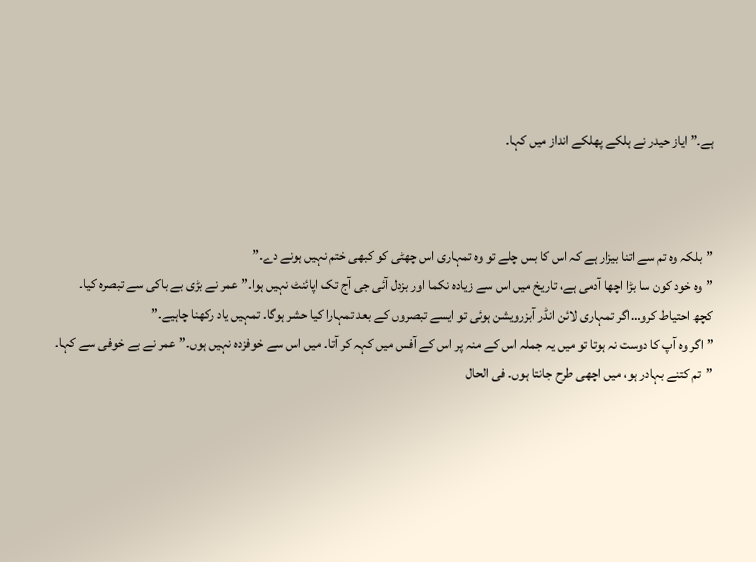ہے۔” ایاز حیدر نے ہلکے پھلکے انداز میں کہا۔



”بلکہ وہ تم سے اتنا بیزار ہے کہ اس کا بس چلے تو وہ تمہاری اس چھٹی کو کبھی ختم نہیں ہونے دے۔”
”وہ خود کون سا بڑا اچھا آدمی ہے، تاریخ میں اس سے زیادہ نکما اور بزدل آئی جی آج تک اپائنٹ نہیں ہوا۔” عمر نے بڑی بے باکی سے تبصرہ کیا۔
کچھ احتیاط کرو…اگر تمہاری لائن انڈر آبزرویشن ہوئی تو ایسے تبصروں کے بعد تمہارا کیا حشر ہوگا۔ تمہیں یاد رکھنا چاہیے۔”
”اگر وہ آپ کا دوست نہ ہوتا تو میں یہ جملہ اس کے منہ پر اس کے آفس میں کہہ کر آتا۔ میں اس سے خوفزدہ نہیں ہوں۔” عمر نے بے خوفی سے کہا۔
”تم کتنے بہادر ہو، میں اچھی طرح جانتا ہوں۔ فی الحال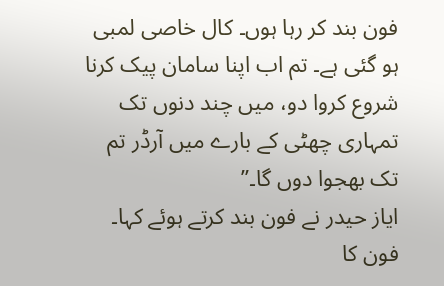فون بند کر رہا ہوں۔ کال خاصی لمبی ہو گئی ہے۔ تم اب اپنا سامان پیک کرنا شروع کروا دو، میں چند دنوں تک تمہاری چھٹی کے بارے میں آرڈر تم تک بھجوا دوں گا۔”
ایاز حیدر نے فون بند کرتے ہوئے کہا۔ فون کا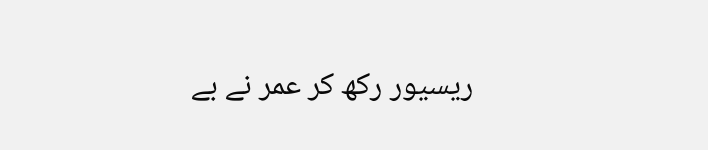ریسیور رکھ کر عمر نے بے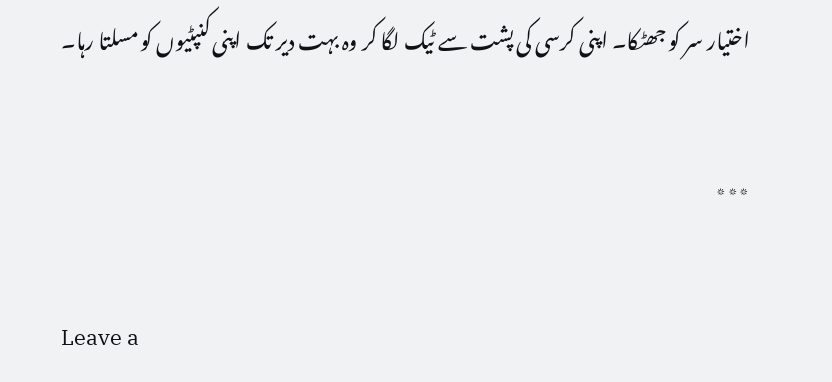اختیار سر کو جھٹکا۔ اپنی کرسی کی پشت سے ٹیک لگا کر وہ بہت دیر تک اپنی کنپٹیوں کو مسلتا رہا۔

٭٭٭

Leave a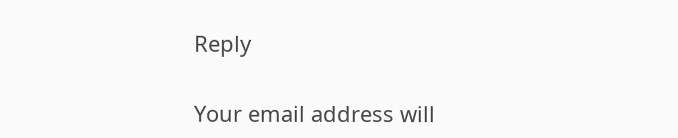Reply

Your email address will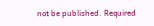not be published. Required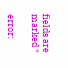fields are marked *

error: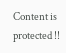Content is protected !!